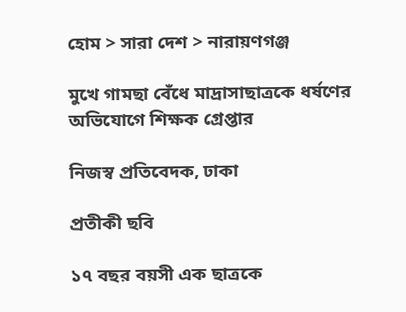হোম > সারা দেশ > নারায়ণগঞ্জ

মুখে গামছা বেঁধে মাদ্রাসাছাত্রকে ধর্ষণের অভিযোগে শিক্ষক গ্রেপ্তার

নিজস্ব প্রতিবেদক, ঢাকা

প্রতীকী ছবি

১৭ বছর বয়সী এক ছাত্রকে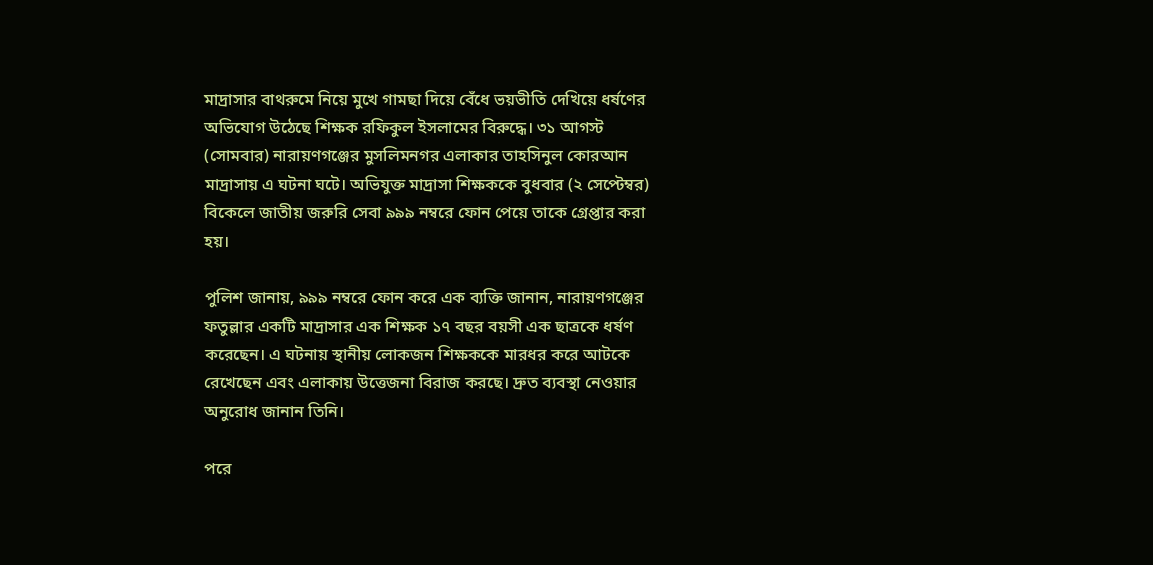মাদ্রাসার বাথরুমে নিয়ে মুখে গামছা দিয়ে বেঁধে ভয়ভীতি দেখিয়ে ধর্ষণের অভিযোগ উঠেছে শিক্ষক রফিকুল ইসলামের বিরুদ্ধে। ৩১ আগস্ট (সোমবার) নারায়ণগঞ্জের মুসলিমনগর এলাকার তাহসিনুল কোরআন মাদ্রাসায় এ ঘটনা ঘটে। অভিযুক্ত মাদ্রাসা শিক্ষককে বুধবার (২ সেপ্টেম্বর) বিকেলে জাতীয় জরুরি সেবা ৯৯৯ নম্বরে ফোন পেয়ে তাকে গ্রেপ্তার করা হয়।

পুলিশ জানায়, ৯৯৯ নম্বরে ফোন করে এক ব্যক্তি জানান, নারায়ণগঞ্জের ফতুল্লার একটি মাদ্রাসার এক শিক্ষক ১৭ বছর বয়সী এক ছাত্রকে ধর্ষণ করেছেন। এ ঘটনায় স্থানীয় লোকজন শিক্ষককে মারধর করে আটকে রেখেছেন এবং এলাকায় উত্তেজনা বিরাজ করছে। দ্রুত ব্যবস্থা নেওয়ার অনুরোধ জানান তিনি।

পরে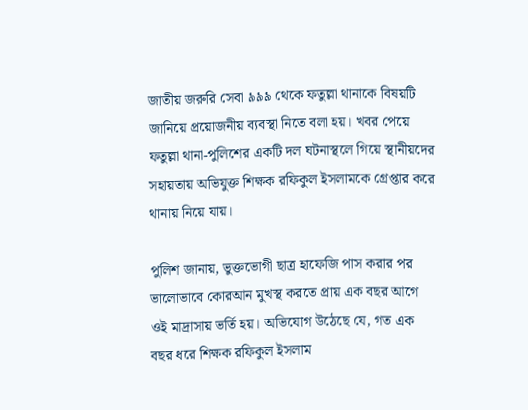জাতীয় জরুরি সেবা ৯৯৯ থেকে ফতুল্লা থানাকে বিষয়টি জানিয়ে প্রয়োজনীয় ব্যবস্থা নিতে বলা হয়। খবর পেয়ে ফতুল্লা থানা-পুলিশের একটি দল ঘটনাস্থলে গিয়ে স্থানীয়দের সহায়তায় অভিযুক্ত শিক্ষক রফিকুল ইসলামকে গ্রেপ্তার করে থানায় নিয়ে যায়।

পুলিশ জানায়, ভুক্তভোগী ছাত্র হাফেজি পাস করার পর ভালোভাবে কোরআন মুখস্থ করতে প্রায় এক বছর আগে ওই মাদ্রাসায় ভর্তি হয়। অভিযোগ উঠেছে যে, গত এক বছর ধরে শিক্ষক রফিকুল ইসলাম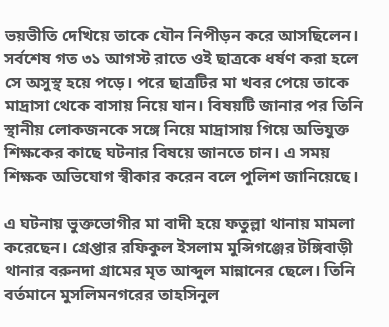ভয়ভীতি দেখিয়ে তাকে যৌন নিপীড়ন করে আসছিলেন। সর্বশেষ গত ৩১ আগস্ট রাতে ওই ছাত্রকে ধর্ষণ করা হলে সে অসুস্থ হয়ে পড়ে। পরে ছাত্রটির মা খবর পেয়ে তাকে মাদ্রাসা থেকে বাসায় নিয়ে যান। বিষয়টি জানার পর তিনি স্থানীয় লোকজনকে সঙ্গে নিয়ে মাদ্রাসায় গিয়ে অভিযুক্ত শিক্ষকের কাছে ঘটনার বিষয়ে জানতে চান। এ সময় শিক্ষক অভিযোগ স্বীকার করেন বলে পুলিশ জানিয়েছে।

এ ঘটনায় ভুক্তভোগীর মা বাদী হয়ে ফতুল্লা থানায় মামলা করেছেন। গ্রেপ্তার রফিকুল ইসলাম মুন্সিগঞ্জের টঙ্গিবাড়ী থানার বরুনদা গ্রামের মৃত আব্দুল মান্নানের ছেলে। তিনি বর্তমানে মুসলিমনগরের তাহসিনুল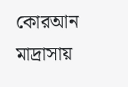কোরআন মাদ্রাসায়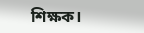শিক্ষক।